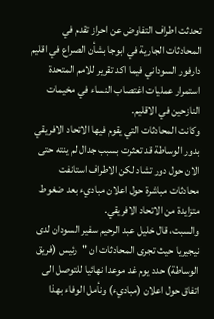تحدثت اطراف التفاوض عن احراز تقدم في المحادثات الجارية في ابوجا بشأن الصراع في اقليم دارفور السوداني فيما اكد تقرير للامم المتحدة استمرار عمليات اغتصاب النساء في مخيمات النازحين في الاقليم.
وكانت المحادثات التي يقوم فيها الاتحاد الافريقي بدور الوساطة قد تعثرت بسبب جدال لم ينته حتى الان حول دور تشاد لكن الاطراف استانفت محادثات مباشرة حول اعلان مباديء بعد ضغوط متزايدة من الاتحاد الافريقي.
والسبت، قال خليل عبد الرحيم سفير السودان لدى نيجيريا حيث تجرى المحادثات ان "رئيس (فريق الوساطة) حدد يوم غد موعدا نهائيا للتوصل الى اتفاق حول اعلان (مباديء) ونأمل الوفاء بهذا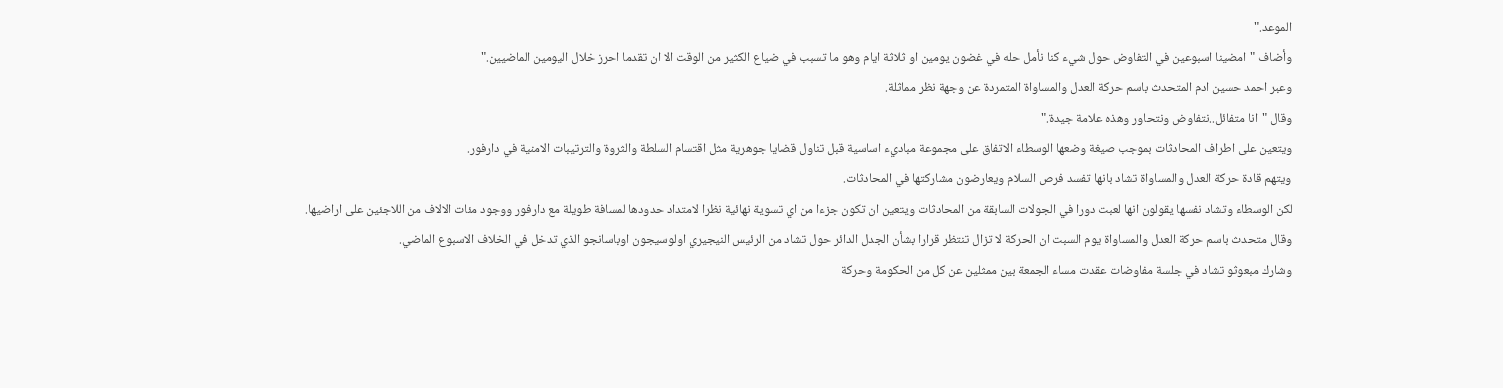الموعد."
وأضاف "امضينا اسبوعين في التفاوض حول شيء كنا نأمل حله في غضون يومين او ثلاثة ايام وهو ما تسبب في ضياع الكثير من الوقت الا ان تقدما احرز خلال اليومين الماضيين."
وعبر احمد حسين ادم المتحدث باسم حركة العدل والمساواة المتمردة عن وجهة نظر مماثلة.
وقال "انا متفائل..نتفاوض ونتحاور وهذه علامة جيدة."
ويتعين على اطراف المحادثات بموجب صيغة وضعها الوسطاء الاتفاق على مجموعة مباديء اساسية قبل تناول قضايا جوهرية مثل اقتسام السلطة والثروة والترتيبات الامنية في دارفور.
ويتهم قادة حركة العدل والمساواة تشاد بانها تفسد فرص السلام ويعارضون مشاركتها في المحادثات.
لكن الوسطاء وتشاد نفسها يقولون انها لعبت دورا في الجولات السابقة من المحادثات ويتعين ان تكون جزءا من اي تسوية نهائية نظرا لامتداد حدودها لمسافة طويلة مع دارفور ووجود مئات الالاف من اللاجئين على اراضيها.
وقال متحدث باسم حركة العدل والمساواة يوم السبت ان الحركة لا تزال تنتظر قرارا بشأن الجدل الدائر حول تشاد من الرئيس النيجيري اولوسيجون اوباسانجو الذي تدخل في الخلاف الاسبوع الماضي.
وشارك مبعوثو تشاد في جلسة مفاوضات عقدت مساء الجمعة بين ممثلين عن كل من الحكومة وحركة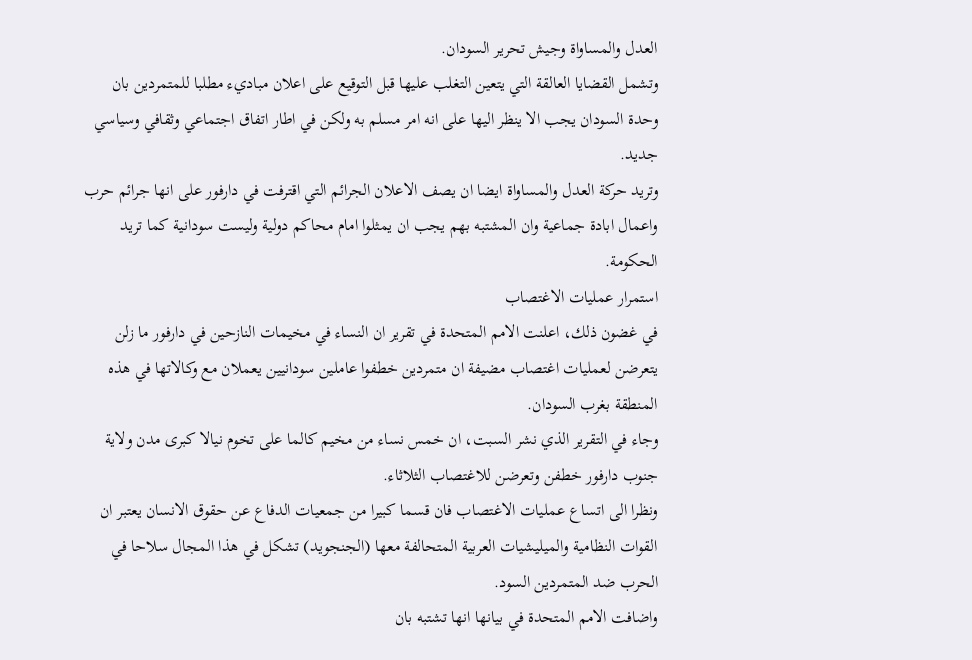العدل والمساواة وجيش تحرير السودان.
وتشمل القضايا العالقة التي يتعين التغلب عليها قبل التوقيع على اعلان مباديء مطلبا للمتمردين بان وحدة السودان يجب الا ينظر اليها على انه امر مسلم به ولكن في اطار اتفاق اجتماعي وثقافي وسياسي جديد.
وتريد حركة العدل والمساواة ايضا ان يصف الاعلان الجرائم التي اقترفت في دارفور على انها جرائم حرب واعمال ابادة جماعية وان المشتبه بهم يجب ان يمثلوا امام محاكم دولية وليست سودانية كما تريد الحكومة.
استمرار عمليات الاغتصاب
في غضون ذلك، اعلنت الامم المتحدة في تقرير ان النساء في مخيمات النازحين في دارفور ما زلن يتعرضن لعمليات اغتصاب مضيفة ان متمردين خطفوا عاملين سودانيين يعملان مع وكالاتها في هذه المنطقة بغرب السودان.
وجاء في التقرير الذي نشر السبت، ان خمس نساء من مخيم كالما على تخوم نيالا كبرى مدن ولاية جنوب دارفور خطفن وتعرضن للاغتصاب الثلاثاء.
ونظرا الى اتساع عمليات الاغتصاب فان قسما كبيرا من جمعيات الدفاع عن حقوق الانسان يعتبر ان القوات النظامية والميليشيات العربية المتحالفة معها (الجنجويد) تشكل في هذا المجال سلاحا في الحرب ضد المتمردين السود.
واضافت الامم المتحدة في بيانها انها تشتبه بان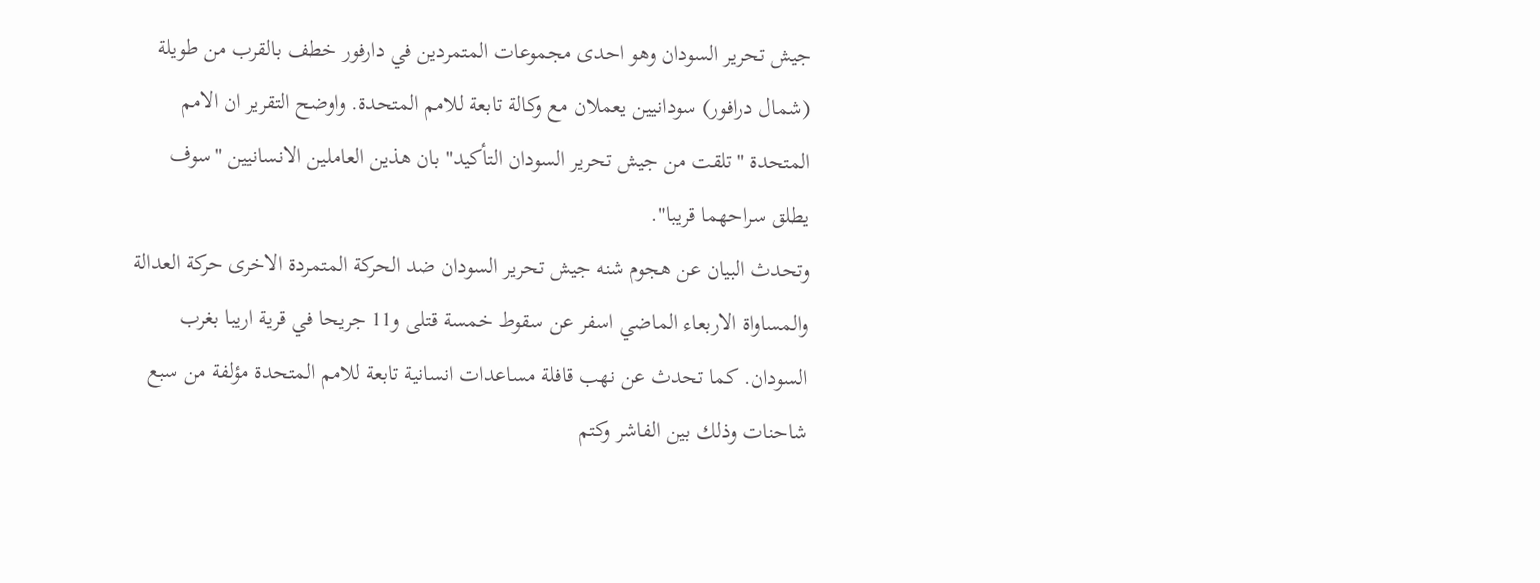جيش تحرير السودان وهو احدى مجموعات المتمردين في دارفور خطف بالقرب من طويلة (شمال درافور) سودانيين يعملان مع وكالة تابعة للامم المتحدة. واوضح التقرير ان الامم المتحدة "تلقت من جيش تحرير السودان التأكيد" بان هذين العاملين الانسانيين "سوف يطلق سراحهما قريبا".
وتحدث البيان عن هجوم شنه جيش تحرير السودان ضد الحركة المتمردة الاخرى حركة العدالة والمساواة الاربعاء الماضي اسفر عن سقوط خمسة قتلى و11 جريحا في قرية اريبا بغرب السودان. كما تحدث عن نهب قافلة مساعدات انسانية تابعة للامم المتحدة مؤلفة من سبع شاحنات وذلك بين الفاشر وكتم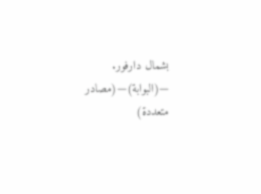بشمال دارفور.
—(البوابة)—(مصادر متعددة)